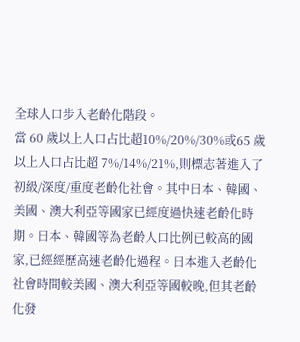全球人口步入老齡化階段。
當 60 歲以上人口占比超10%/20%/30%或65 歲以上人口占比超 7%/14%/21%,則標志著進入了初級/深度/重度老齡化社會。其中日本、韓國、美國、澳大利亞等國家已經度過快速老齡化時期。日本、韓國等為老齡人口比例已較高的國家,已經經歷高速老齡化過程。日本進入老齡化社會時間較美國、澳大利亞等國較晚,但其老齡化發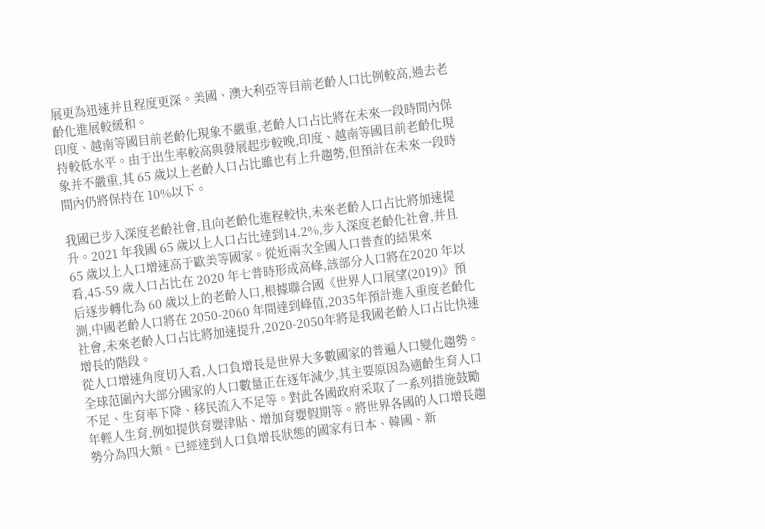展更為迅速并且程度更深。美國、澳大利亞等目前老齡人口比例較高,過去老齡化進展較緩和。
印度、越南等國目前老齡化現象不嚴重,老齡人口占比將在未來一段時間內保持較低水平。由于出生率較高與發展起步較晚,印度、越南等國目前老齡化現象并不嚴重,其 65 歲以上老齡人口占比雖也有上升趨勢,但預計在未來一段時間內仍將保持在 10%以下。

我國已步入深度老齡社會,且向老齡化進程較快,未來老齡人口占比將加速提升。2021 年我國 65 歲以上人口占比達到14.2%,步入深度老齡化社會,并且 65 歲以上人口增速高于歐美等國家。從近兩次全國人口普查的結果來看,45-59 歲人口占比在 2020 年七普時形成高峰,該部分人口將在2020 年以后逐步轉化為 60 歲以上的老齡人口,根據聯合國《世界人口展望(2019)》預測,中國老齡人口將在 2050-2060 年間達到峰值,2035年預計進入重度老齡化社會,未來老齡人口占比將加速提升,2020-2050年將是我國老齡人口占比快速增長的階段。
從人口增速角度切入看,人口負增長是世界大多數國家的普遍人口變化趨勢。全球范圍內大部分國家的人口數量正在逐年減少,其主要原因為適齡生育人口不足、生育率下降、移民流入不足等。對此各國政府采取了一系列措施鼓勵年輕人生育,例如提供育嬰津貼、增加育嬰假期等。將世界各國的人口增長趨勢分為四大類。已經達到人口負增長狀態的國家有日本、韓國、新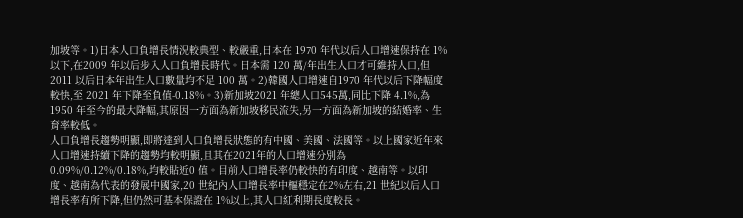加坡等。1)日本人口負增長情況較典型、較嚴重,日本在 1970 年代以后人口增速保持在 1%以下,在2009 年以后步入人口負增長時代。日本需 120 萬/年出生人口才可維持人口,但2011 以后日本年出生人口數量均不足 100 萬。2)韓國人口增速自1970 年代以后下降幅度較快,至 2021 年下降至負值-0.18%。3)新加坡2021 年總人口545萬,同比下降 4.1%,為 1950 年至今的最大降幅,其原因一方面為新加坡移民流失,另一方面為新加坡的結婚率、生育率較低。
人口負增長趨勢明顯,即將達到人口負增長狀態的有中國、美國、法國等。以上國家近年來人口增速持續下降的趨勢均較明顯,且其在2021年的人口增速分別為 0.09%/0.12%/0.18%,均較貼近0 值。目前人口增長率仍較快的有印度、越南等。以印度、越南為代表的發展中國家,20 世紀內人口增長率中樞穩定在2%左右,21 世紀以后人口增長率有所下降,但仍然可基本保證在 1%以上,其人口紅利期長度較長。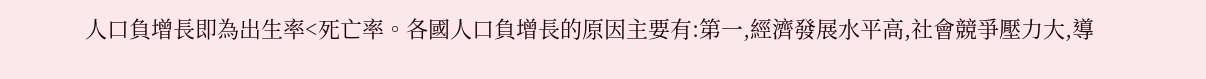人口負增長即為出生率<死亡率。各國人口負增長的原因主要有:第一,經濟發展水平高,社會競爭壓力大,導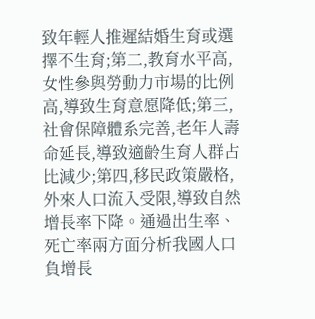致年輕人推遲結婚生育或選擇不生育;第二,教育水平高,女性參與勞動力市場的比例高,導致生育意愿降低;第三,社會保障體系完善,老年人壽命延長,導致適齡生育人群占比減少;第四,移民政策嚴格,外來人口流入受限,導致自然增長率下降。通過出生率、死亡率兩方面分析我國人口負增長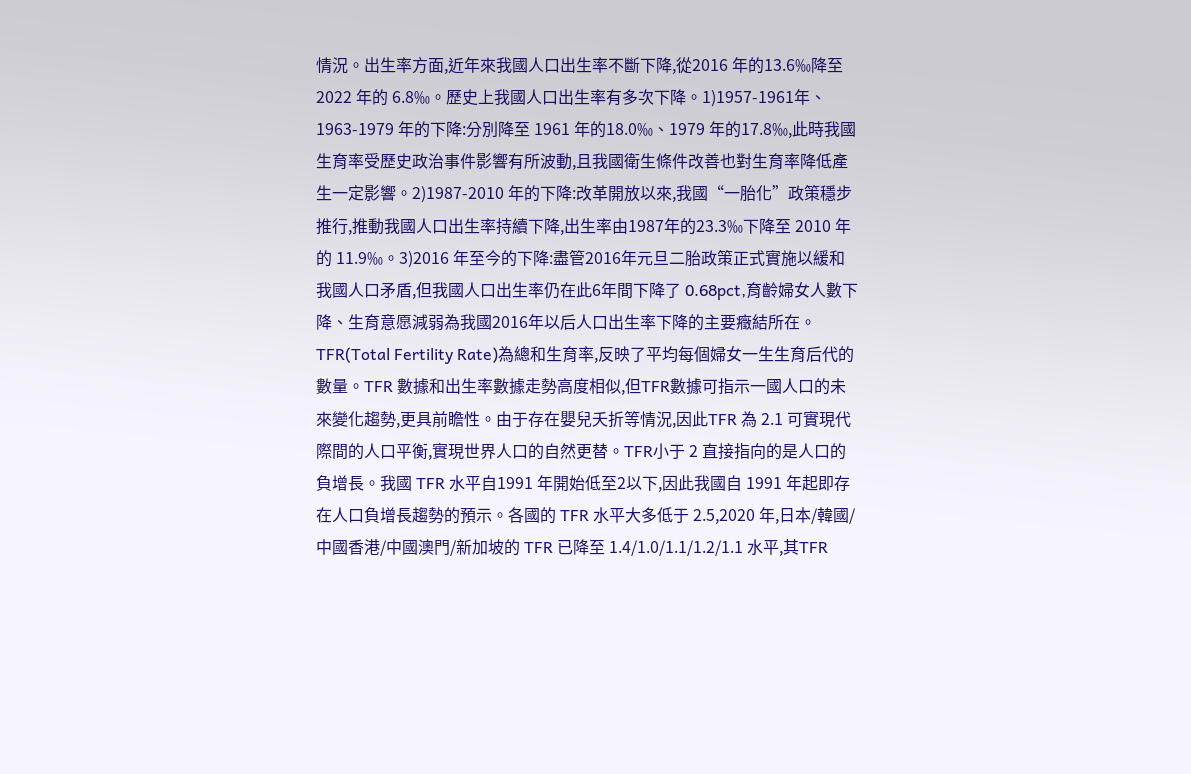情況。出生率方面,近年來我國人口出生率不斷下降,從2016 年的13.6‰降至 2022 年的 6.8‰。歷史上我國人口出生率有多次下降。1)1957-1961年、1963-1979 年的下降:分別降至 1961 年的18.0‰、1979 年的17.8‰,此時我國生育率受歷史政治事件影響有所波動,且我國衛生條件改善也對生育率降低產生一定影響。2)1987-2010 年的下降:改革開放以來,我國“一胎化”政策穩步推行,推動我國人口出生率持續下降,出生率由1987年的23.3‰下降至 2010 年的 11.9‰。3)2016 年至今的下降:盡管2016年元旦二胎政策正式實施以緩和我國人口矛盾,但我國人口出生率仍在此6年間下降了 0.68pct,育齡婦女人數下降、生育意愿減弱為我國2016年以后人口出生率下降的主要癥結所在。
TFR(Total Fertility Rate)為總和生育率,反映了平均每個婦女一生生育后代的數量。TFR 數據和出生率數據走勢高度相似,但TFR數據可指示一國人口的未來變化趨勢,更具前瞻性。由于存在嬰兒夭折等情況,因此TFR 為 2.1 可實現代際間的人口平衡,實現世界人口的自然更替。TFR小于 2 直接指向的是人口的負增長。我國 TFR 水平自1991 年開始低至2以下,因此我國自 1991 年起即存在人口負增長趨勢的預示。各國的 TFR 水平大多低于 2.5,2020 年,日本/韓國/中國香港/中國澳門/新加坡的 TFR 已降至 1.4/1.0/1.1/1.2/1.1 水平,其TFR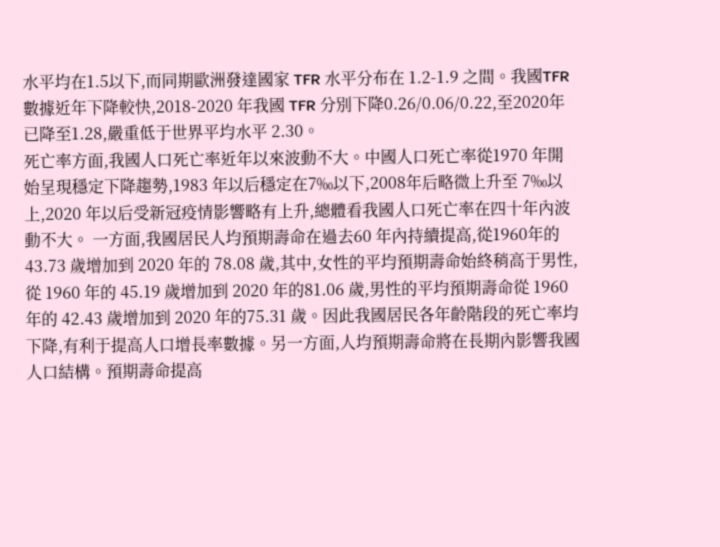水平均在1.5以下,而同期歐洲發達國家 TFR 水平分布在 1.2-1.9 之間。我國TFR數據近年下降較快,2018-2020 年我國 TFR 分別下降0.26/0.06/0.22,至2020年已降至1.28,嚴重低于世界平均水平 2.30。
死亡率方面,我國人口死亡率近年以來波動不大。中國人口死亡率從1970 年開始呈現穩定下降趨勢,1983 年以后穩定在7‰以下,2008年后略微上升至 7‰以上,2020 年以后受新冠疫情影響略有上升,總體看我國人口死亡率在四十年內波動不大。 一方面,我國居民人均預期壽命在過去60 年內持續提高,從1960年的 43.73 歲增加到 2020 年的 78.08 歲,其中,女性的平均預期壽命始終稍高于男性,從 1960 年的 45.19 歲增加到 2020 年的81.06 歲,男性的平均預期壽命從 1960 年的 42.43 歲增加到 2020 年的75.31 歲。因此我國居民各年齡階段的死亡率均下降,有利于提高人口增長率數據。另一方面,人均預期壽命將在長期內影響我國人口結構。預期壽命提高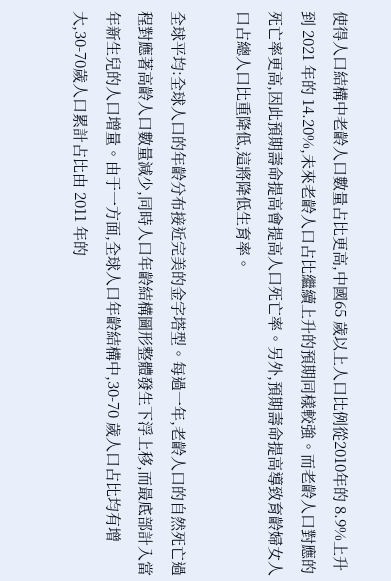使得人口結構中老齡人口數量占比更高,中國65 歲以上人口比例從2010年的 8.9%上升到 2021 年的 14.20%,未來老齡人口占比繼續上升的預期同樣較強。而老齡人口對應的死亡率更高,因此預期壽命提高會提高人口死亡率。另外,預期壽命提高導致育齡婦女人口占總人口比重降低,這將降低生育率。

全球平均:全球人口的年齡分布接近完美的金字塔型。每過一年,老齡人口的自然死亡過程對應著高齡人口數量減少,同時人口年齡結構圖形整體發生下浮上移,而最底部計入當年新生兒的人口增量。由于一方面,全球人口年齡結構中,30-70 歲人口占比均有增大,30-70歲人口累計占比由 2011 年的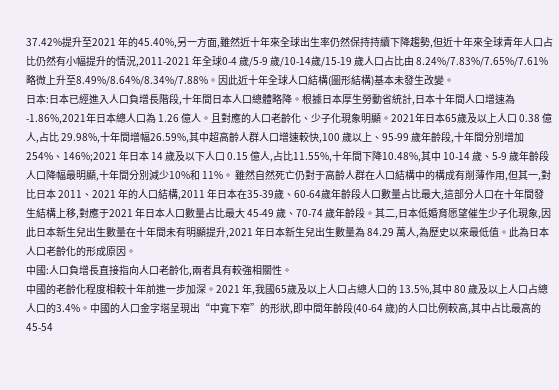37.42%提升至2021 年的45.40%,另一方面,雖然近十年來全球出生率仍然保持持續下降趨勢,但近十年來全球青年人口占比仍然有小幅提升的情況,2011-2021 年全球0-4 歲/5-9 歲/10-14歲/15-19 歲人口占比由 8.24%/7.83%/7.65%/7.61%略微上升至8.49%/8.64%/8.34%/7.88%。因此近十年全球人口結構(圖形結構)基本未發生改變。
日本:日本已經進入人口負增長階段,十年間日本人口總體略降。根據日本厚生勞動省統計,日本十年間人口增速為-1.86%,2021年日本總人口為 1.26 億人。且對應的人口老齡化、少子化現象明顯。2021年日本65歲及以上人口 0.38 億人,占比 29.98%,十年間增幅26.59%,其中超高齡人群人口增速較快,100 歲以上、95-99 歲年齡段,十年間分別增加254%、146%;2021 年日本 14 歲及以下人口 0.15 億人,占比11.55%,十年間下降10.48%,其中 10-14 歲、5-9 歲年齡段人口降幅最明顯,十年間分別減少10%和 11%。 雖然自然死亡仍對于高齡人群在人口結構中的構成有削薄作用,但其一,對比日本 2011、2021 年的人口結構,2011 年日本在35-39歲、60-64歲年齡段人口數量占比最大,這部分人口在十年間發生結構上移,對應于2021 年日本人口數量占比最大 45-49 歲、70-74 歲年齡段。其二,日本低婚育愿望催生少子化現象,因此日本新生兒出生數量在十年間未有明顯提升,2021 年日本新生兒出生數量為 84.29 萬人,為歷史以來最低值。此為日本人口老齡化的形成原因。
中國:人口負增長直接指向人口老齡化,兩者具有較強相關性。
中國的老齡化程度相較十年前進一步加深。2021 年,我國65歲及以上人口占總人口的 13.5%,其中 80 歲及以上人口占總人口的3.4%。中國的人口金字塔呈現出“中寬下窄”的形狀,即中間年齡段(40-64 歲)的人口比例較高,其中占比最高的 45-54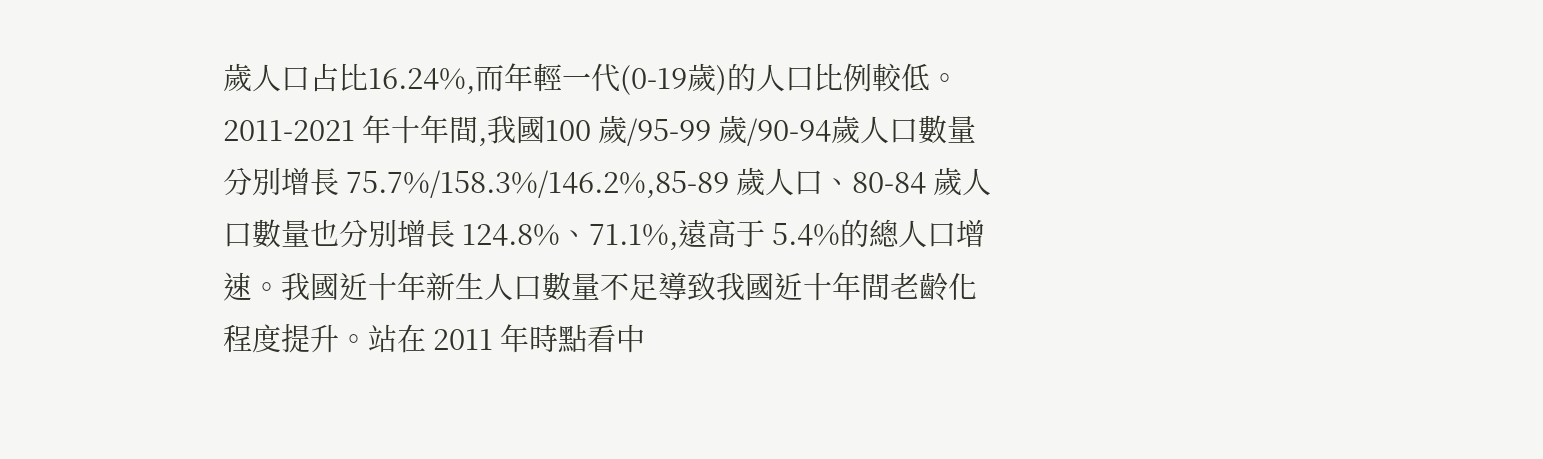歲人口占比16.24%,而年輕一代(0-19歲)的人口比例較低。2011-2021 年十年間,我國100 歲/95-99 歲/90-94歲人口數量分別增長 75.7%/158.3%/146.2%,85-89 歲人口、80-84 歲人口數量也分別增長 124.8%、71.1%,遠高于 5.4%的總人口增速。我國近十年新生人口數量不足導致我國近十年間老齡化程度提升。站在 2011 年時點看中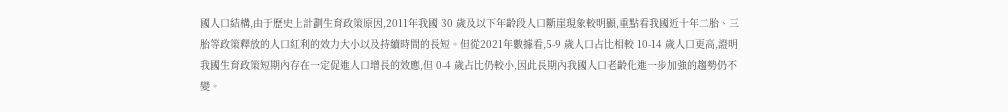國人口結構,由于歷史上計劃生育政策原因,2011年我國 30 歲及以下年齡段人口斷崖現象較明顯,重點看我國近十年二胎、三胎等政策釋放的人口紅利的效力大小以及持續時間的長短。但從2021年數據看,5-9 歲人口占比相較 10-14 歲人口更高,證明我國生育政策短期內存在一定促進人口增長的效應,但 0-4 歲占比仍較小,因此長期內我國人口老齡化進一步加強的趨勢仍不變。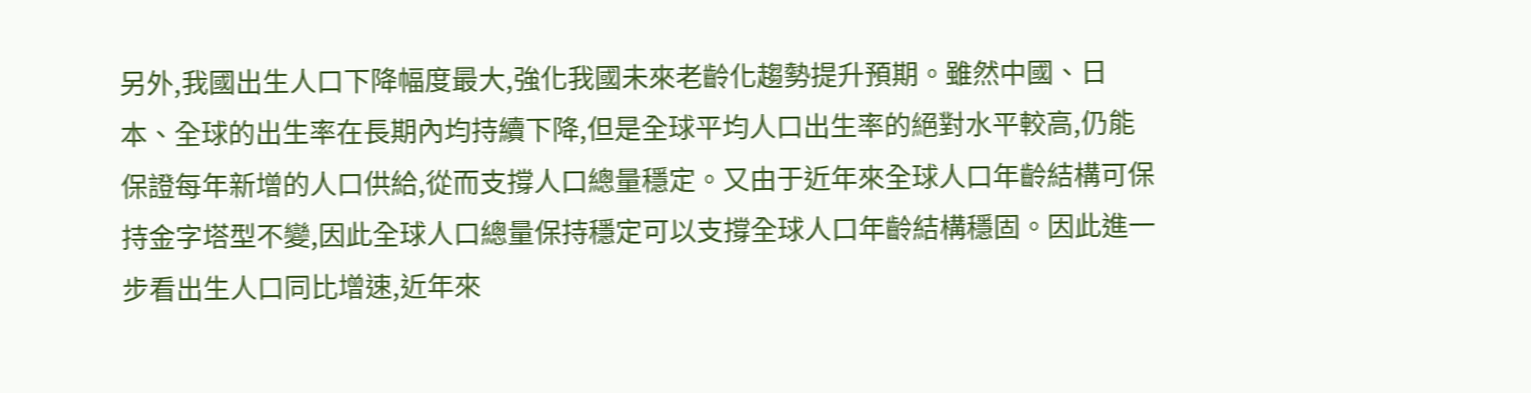另外,我國出生人口下降幅度最大,強化我國未來老齡化趨勢提升預期。雖然中國、日本、全球的出生率在長期內均持續下降,但是全球平均人口出生率的絕對水平較高,仍能保證每年新增的人口供給,從而支撐人口總量穩定。又由于近年來全球人口年齡結構可保持金字塔型不變,因此全球人口總量保持穩定可以支撐全球人口年齡結構穩固。因此進一步看出生人口同比增速,近年來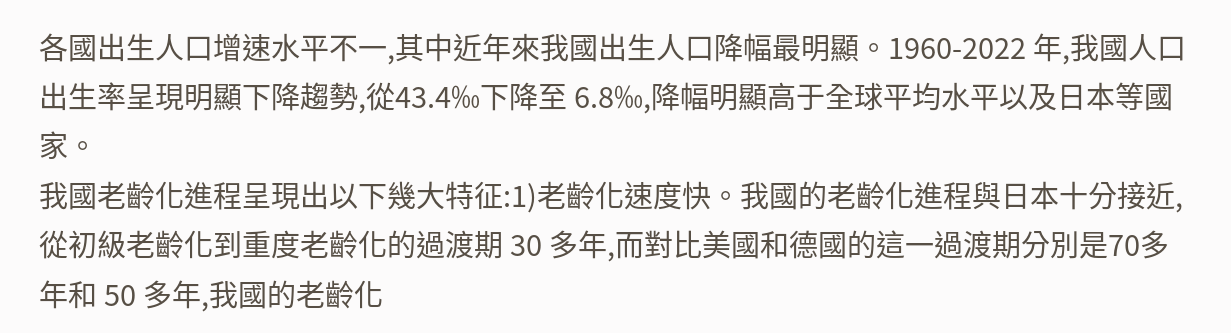各國出生人口增速水平不一,其中近年來我國出生人口降幅最明顯。1960-2022 年,我國人口出生率呈現明顯下降趨勢,從43.4‰下降至 6.8‰,降幅明顯高于全球平均水平以及日本等國家。
我國老齡化進程呈現出以下幾大特征:1)老齡化速度快。我國的老齡化進程與日本十分接近,從初級老齡化到重度老齡化的過渡期 30 多年,而對比美國和德國的這一過渡期分別是70多年和 50 多年,我國的老齡化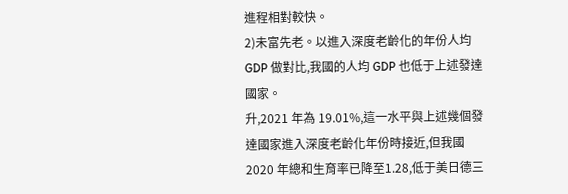進程相對較快。
2)未富先老。以進入深度老齡化的年份人均GDP 做對比,我國的人均 GDP 也低于上述發達國家。
升,2021 年為 19.01%,這一水平與上述幾個發達國家進入深度老齡化年份時接近,但我國 2020 年總和生育率已降至1.28,低于美日德三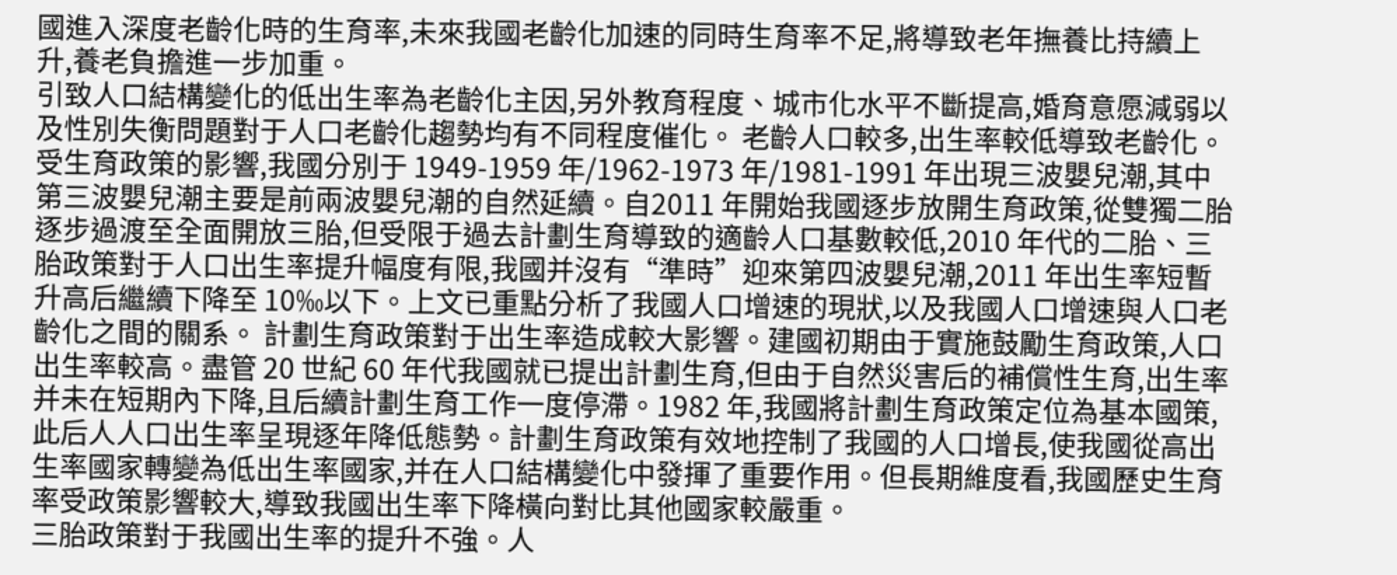國進入深度老齡化時的生育率,未來我國老齡化加速的同時生育率不足,將導致老年撫養比持續上升,養老負擔進一步加重。
引致人口結構變化的低出生率為老齡化主因,另外教育程度、城市化水平不斷提高,婚育意愿減弱以及性別失衡問題對于人口老齡化趨勢均有不同程度催化。 老齡人口較多,出生率較低導致老齡化。受生育政策的影響,我國分別于 1949-1959 年/1962-1973 年/1981-1991 年出現三波嬰兒潮,其中第三波嬰兒潮主要是前兩波嬰兒潮的自然延續。自2011 年開始我國逐步放開生育政策,從雙獨二胎逐步過渡至全面開放三胎,但受限于過去計劃生育導致的適齡人口基數較低,2010 年代的二胎、三胎政策對于人口出生率提升幅度有限,我國并沒有“準時”迎來第四波嬰兒潮,2011 年出生率短暫升高后繼續下降至 10‰以下。上文已重點分析了我國人口增速的現狀,以及我國人口增速與人口老齡化之間的關系。 計劃生育政策對于出生率造成較大影響。建國初期由于實施鼓勵生育政策,人口出生率較高。盡管 20 世紀 60 年代我國就已提出計劃生育,但由于自然災害后的補償性生育,出生率并未在短期內下降,且后續計劃生育工作一度停滯。1982 年,我國將計劃生育政策定位為基本國策,此后人人口出生率呈現逐年降低態勢。計劃生育政策有效地控制了我國的人口增長,使我國從高出生率國家轉變為低出生率國家,并在人口結構變化中發揮了重要作用。但長期維度看,我國歷史生育率受政策影響較大,導致我國出生率下降橫向對比其他國家較嚴重。
三胎政策對于我國出生率的提升不強。人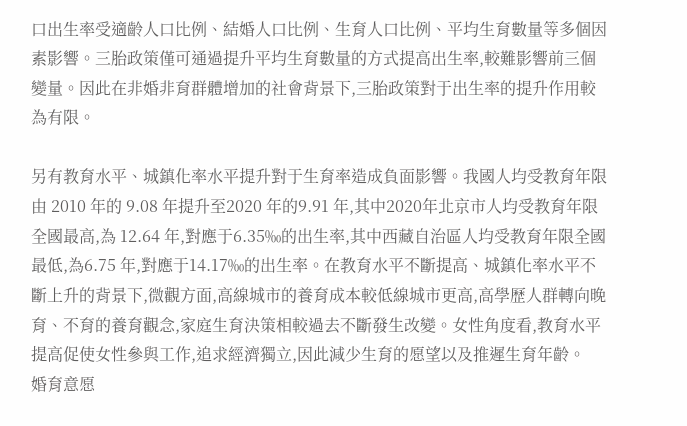口出生率受適齡人口比例、結婚人口比例、生育人口比例、平均生育數量等多個因素影響。三胎政策僅可通過提升平均生育數量的方式提高出生率,較難影響前三個變量。因此在非婚非育群體增加的社會背景下,三胎政策對于出生率的提升作用較為有限。

另有教育水平、城鎮化率水平提升對于生育率造成負面影響。我國人均受教育年限由 2010 年的 9.08 年提升至2020 年的9.91 年,其中2020年北京市人均受教育年限全國最高,為 12.64 年,對應于6.35‰的出生率,其中西藏自治區人均受教育年限全國最低,為6.75 年,對應于14.17‰的出生率。在教育水平不斷提高、城鎮化率水平不斷上升的背景下,微觀方面,高線城市的養育成本較低線城市更高,高學歷人群轉向晚育、不育的養育觀念,家庭生育決策相較過去不斷發生改變。女性角度看,教育水平提高促使女性參與工作,追求經濟獨立,因此減少生育的愿望以及推遲生育年齡。
婚育意愿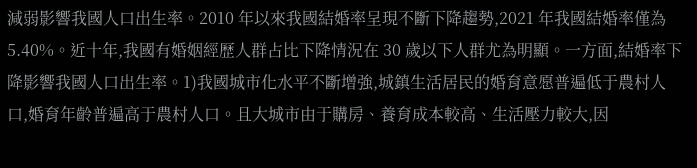減弱影響我國人口出生率。2010 年以來我國結婚率呈現不斷下降趨勢,2021 年我國結婚率僅為 5.40%。近十年,我國有婚姻經歷人群占比下降情況在 30 歲以下人群尤為明顯。一方面,結婚率下降影響我國人口出生率。1)我國城市化水平不斷增強,城鎮生活居民的婚育意愿普遍低于農村人口,婚育年齡普遍高于農村人口。且大城市由于購房、養育成本較高、生活壓力較大,因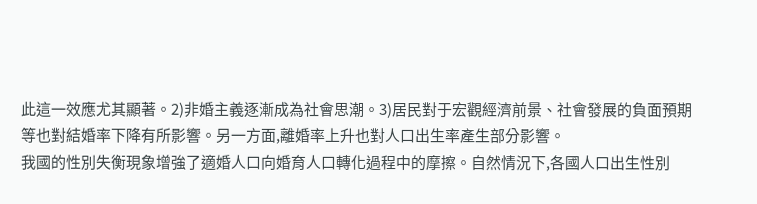此這一效應尤其顯著。2)非婚主義逐漸成為社會思潮。3)居民對于宏觀經濟前景、社會發展的負面預期等也對結婚率下降有所影響。另一方面,離婚率上升也對人口出生率產生部分影響。
我國的性別失衡現象增強了適婚人口向婚育人口轉化過程中的摩擦。自然情況下,各國人口出生性別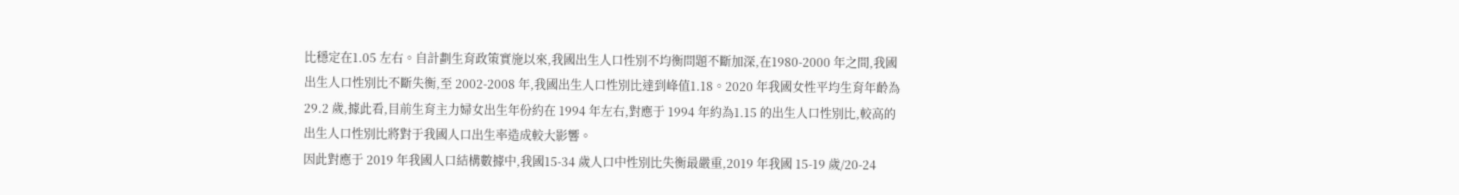比穩定在1.05 左右。自計劃生育政策實施以來,我國出生人口性別不均衡問題不斷加深,在1980-2000 年之間,我國出生人口性別比不斷失衡,至 2002-2008 年,我國出生人口性別比達到峰值1.18。2020 年我國女性平均生育年齡為 29.2 歲,據此看,目前生育主力婦女出生年份約在 1994 年左右,對應于 1994 年約為1.15 的出生人口性別比,較高的出生人口性別比將對于我國人口出生率造成較大影響。
因此對應于 2019 年我國人口結構數據中,我國15-34 歲人口中性別比失衡最嚴重,2019 年我國 15-19 歲/20-24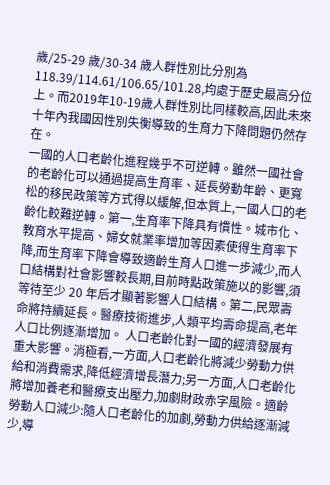歲/25-29 歲/30-34 歲人群性別比分別為
118.39/114.61/106.65/101.28,均處于歷史最高分位上。而2019年10-19歲人群性別比同樣較高,因此未來十年內我國因性別失衡導致的生育力下降問題仍然存在。
一國的人口老齡化進程幾乎不可逆轉。雖然一國社會的老齡化可以通過提高生育率、延長勞動年齡、更寬松的移民政策等方式得以緩解,但本質上,一國人口的老齡化較難逆轉。第一,生育率下降具有慣性。城市化、教育水平提高、婦女就業率增加等因素使得生育率下降,而生育率下降會導致適齡生育人口進一步減少,而人口結構對社會影響較長期,目前時點政策施以的影響,須等待至少 20 年后才顯著影響人口結構。第二,民眾壽命將持續延長。醫療技術進步,人類平均壽命提高,老年人口比例逐漸增加。 人口老齡化對一國的經濟發展有重大影響。消極看,一方面,人口老齡化將減少勞動力供給和消費需求,降低經濟增長潛力;另一方面,人口老齡化將增加養老和醫療支出壓力,加劇財政赤字風險。適齡勞動人口減少:隨人口老齡化的加劇,勞動力供給逐漸減少,導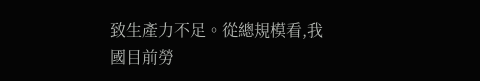致生產力不足。從總規模看,我國目前勞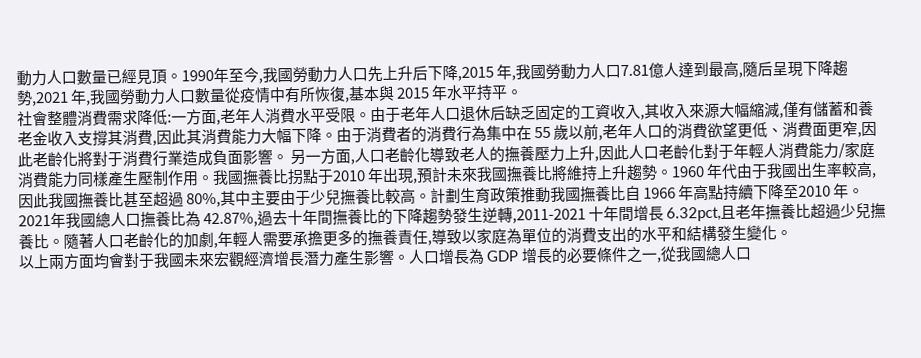動力人口數量已經見頂。1990年至今,我國勞動力人口先上升后下降,2015 年,我國勞動力人口7.81億人達到最高,隨后呈現下降趨勢,2021 年,我國勞動力人口數量從疫情中有所恢復,基本與 2015 年水平持平。
社會整體消費需求降低:一方面,老年人消費水平受限。由于老年人口退休后缺乏固定的工資收入,其收入來源大幅縮減,僅有儲蓄和養老金收入支撐其消費,因此其消費能力大幅下降。由于消費者的消費行為集中在 55 歲以前,老年人口的消費欲望更低、消費面更窄,因此老齡化將對于消費行業造成負面影響。 另一方面,人口老齡化導致老人的撫養壓力上升,因此人口老齡化對于年輕人消費能力/家庭消費能力同樣產生壓制作用。我國撫養比拐點于2010 年出現,預計未來我國撫養比將維持上升趨勢。1960 年代由于我國出生率較高,因此我國撫養比甚至超過 80%,其中主要由于少兒撫養比較高。計劃生育政策推動我國撫養比自 1966 年高點持續下降至2010 年。2021年我國總人口撫養比為 42.87%,過去十年間撫養比的下降趨勢發生逆轉,2011-2021 十年間增長 6.32pct,且老年撫養比超過少兒撫養比。隨著人口老齡化的加劇,年輕人需要承擔更多的撫養責任,導致以家庭為單位的消費支出的水平和結構發生變化。
以上兩方面均會對于我國未來宏觀經濟增長潛力產生影響。人口增長為 GDP 增長的必要條件之一,從我國總人口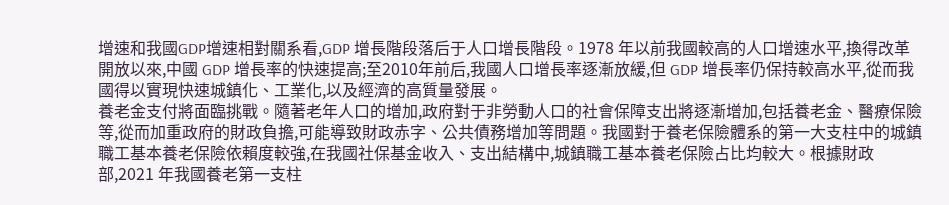增速和我國GDP增速相對關系看,GDP 增長階段落后于人口增長階段。1978 年以前我國較高的人口增速水平,換得改革開放以來,中國 GDP 增長率的快速提高;至2010年前后,我國人口增長率逐漸放緩,但 GDP 增長率仍保持較高水平,從而我國得以實現快速城鎮化、工業化,以及經濟的高質量發展。
養老金支付將面臨挑戰。隨著老年人口的增加,政府對于非勞動人口的社會保障支出將逐漸增加,包括養老金、醫療保險等,從而加重政府的財政負擔,可能導致財政赤字、公共債務增加等問題。我國對于養老保險體系的第一大支柱中的城鎮職工基本養老保險依賴度較強,在我國社保基金收入、支出結構中,城鎮職工基本養老保險占比均較大。根據財政部,2021 年我國養老第一支柱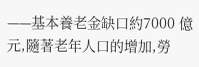——基本養老金缺口約7000 億元,隨著老年人口的增加,勞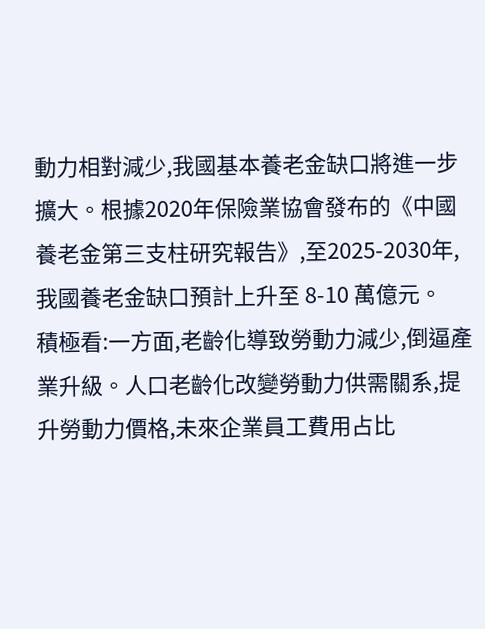動力相對減少,我國基本養老金缺口將進一步擴大。根據2020年保險業協會發布的《中國養老金第三支柱研究報告》,至2025-2030年,我國養老金缺口預計上升至 8-10 萬億元。
積極看:一方面,老齡化導致勞動力減少,倒逼產業升級。人口老齡化改變勞動力供需關系,提升勞動力價格,未來企業員工費用占比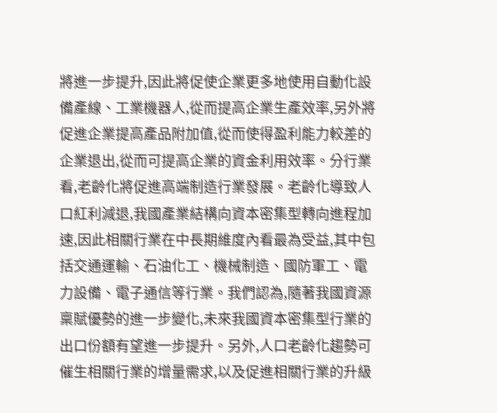將進一步提升,因此將促使企業更多地使用自動化設備產線、工業機器人,從而提高企業生產效率,另外將促進企業提高產品附加值,從而使得盈利能力較差的企業退出,從而可提高企業的資金利用效率。分行業看,老齡化將促進高端制造行業發展。老齡化導致人口紅利減退,我國產業結構向資本密集型轉向進程加速,因此相關行業在中長期維度內看最為受益,其中包括交通運輸、石油化工、機械制造、國防軍工、電力設備、電子通信等行業。我們認為,隨著我國資源稟賦優勢的進一步變化,未來我國資本密集型行業的出口份額有望進一步提升。另外,人口老齡化趨勢可催生相關行業的增量需求,以及促進相關行業的升級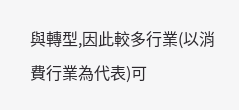與轉型,因此較多行業(以消費行業為代表)可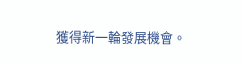獲得新一輪發展機會。